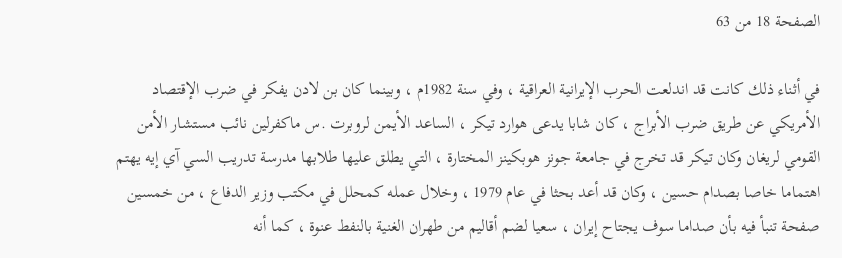الصفحة 18 من 63

في أثناء ذلك كانت قد اندلعت الحرب الإيرانية العراقية ، وفي سنة 1982م ، وبينما كان بن لادن يفكر في ضرب الإقتصاد الأمريكي عن طريق ضرب الأبراج ، كان شابا يدعى هوارد تيكر ، الساعد الأيمن لروبرت .س ماكفرلين نائب مستشار الأمن القومي لريغان وكان تيكر قد تخرج في جامعة جونز هوبكينز المختارة ، التي يطلق عليها طلابها مدرسة تدريب السي آي إيه يهتم اهتماما خاصا بصدام حسين ، وكان قد أعد بحثا في عام 1979 ، وخلال عمله كمحلل في مكتب وزير الدفاع ، من خمسين صفحة تنبأ فيه بأن صداما سوف يجتاح إيران ، سعيا لضم أقاليم من طهران الغنية بالنفط عنوة ، كما أنه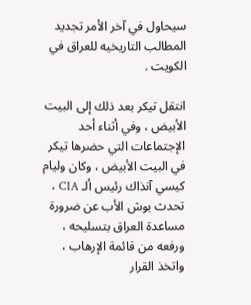سيحاول في آخر الأمر تجديد المطالب التاريخيه للعراق في الكويت .

انتقل تيكر بعد ذلك إلى البيت الأبيض ، وفي أثناء أحد الإجتماعات التي حضرها تيكر في البيت الأبيض ، وكان وليام كيسي آنذاك رئيس ألـ CIA ، تحدث بوش الأب عن ضرورة مساعدة العراق بتسليحه ، ورفعه من قائمة الإرهاب ، واتخذ القرار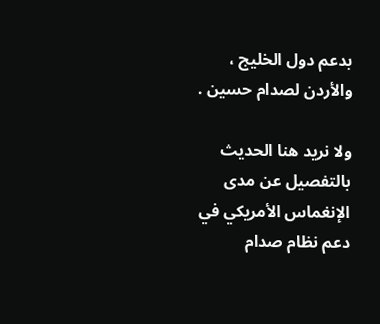بدعم دول الخليج ، والأردن لصدام حسين .

ولا نريد هنا الحديث بالتفصيل عن مدى الإنغماس الأمريكي في دعم نظام صدام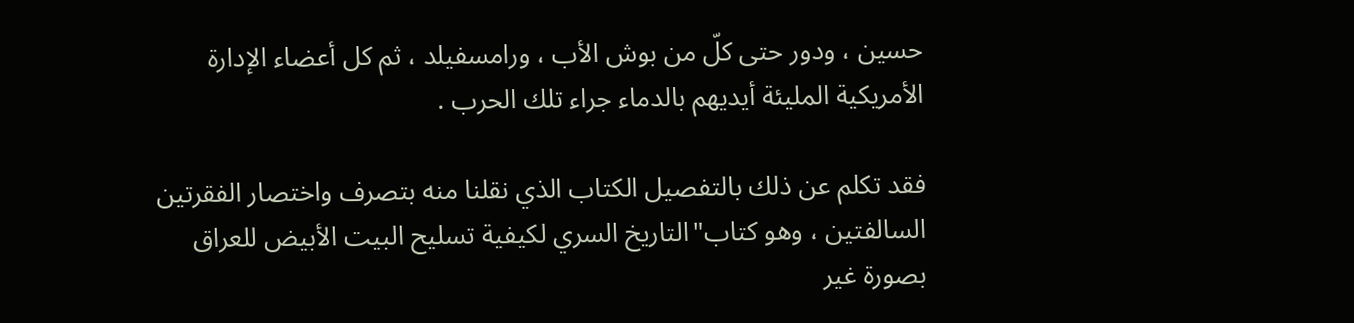حسين ، ودور حتى كلّ من بوش الأب ، ورامسفيلد ، ثم كل أعضاء الإدارة الأمريكية المليئة أيديهم بالدماء جراء تلك الحرب .

فقد تكلم عن ذلك بالتفصيل الكتاب الذي نقلنا منه بتصرف واختصار الفقرتين السالفتين ، وهو كتاب"التاريخ السري لكيفية تسليح البيت الأبيض للعراق بصورة غير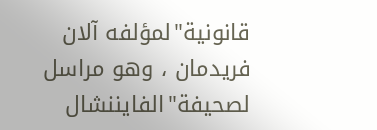قانونية"لمؤلفه آلان فريدمان ، وهو مراسل لصحيفة"الفايننشال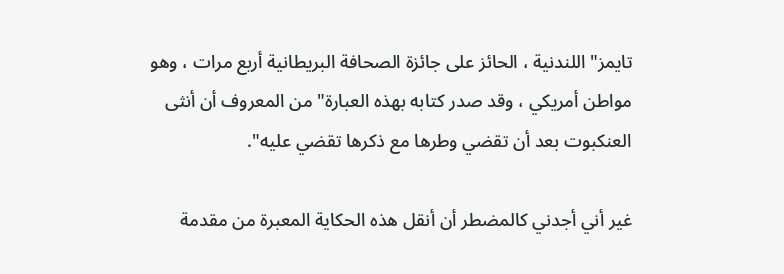تايمز"اللندنية ، الحائز على جائزة الصحافة البريطانية أربع مرات ، وهو مواطن أمريكي ، وقد صدر كتابه بهذه العبارة"من المعروف أن أنثى العنكبوت بعد أن تقضي وطرها مع ذكرها تقضي عليه".

غير أني أجدني كالمضطر أن أنقل هذه الحكاية المعبرة من مقدمة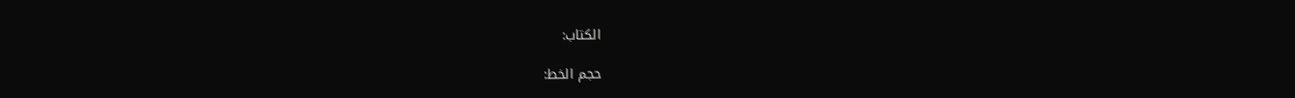الكتاب:

حجم الخط: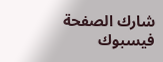شارك الصفحة
فيسبوك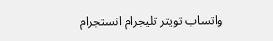واتساب تويتر تليجرام انستجرام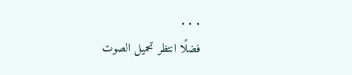. . .
فضلًا انتظر تحميل الصوت